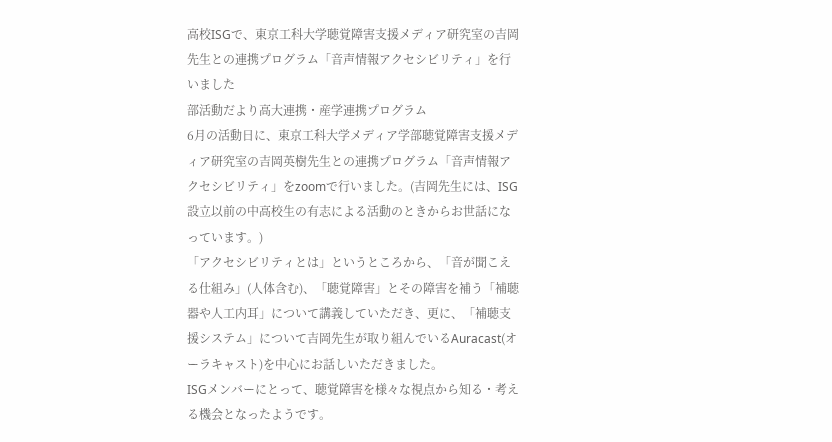高校ISGで、東京工科大学聴覚障害支援メディア研究室の吉岡先生との連携プログラム「音声情報アクセシビリティ」を行いました
部活動だより高大連携・産学連携プログラム
6月の活動日に、東京工科大学メディア学部聴覚障害支援メディア研究室の吉岡英樹先生との連携プログラム「音声情報アクセシビリティ」をzoomで行いました。(吉岡先生には、ISG設立以前の中高校生の有志による活動のときからお世話になっています。)
「アクセシビリティとは」というところから、「音が聞こえる仕組み」(人体含む)、「聴覚障害」とその障害を補う「補聴器や人工内耳」について講義していただき、更に、「補聴支援システム」について吉岡先生が取り組んでいるAuracast(オーラキャスト)を中心にお話しいただきました。
ISGメンバーにとって、聴覚障害を様々な視点から知る・考える機会となったようです。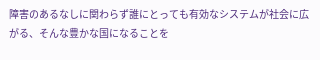障害のあるなしに関わらず誰にとっても有効なシステムが社会に広がる、そんな豊かな国になることを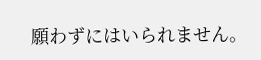願わずにはいられません。